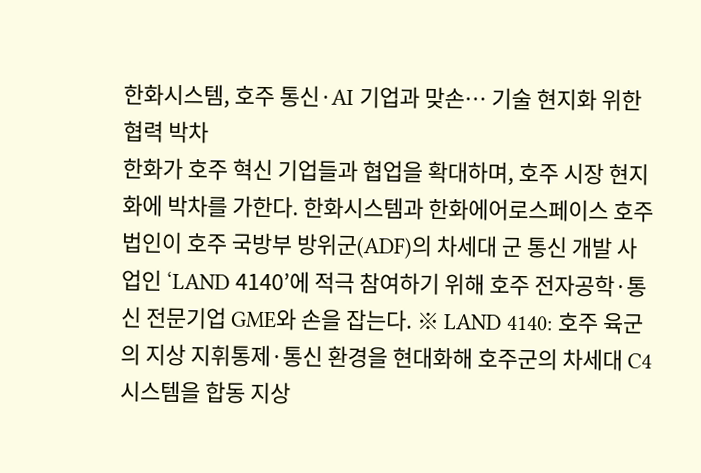한화시스템, 호주 통신·AI 기업과 맞손… 기술 현지화 위한 협력 박차
한화가 호주 혁신 기업들과 협업을 확대하며, 호주 시장 현지화에 박차를 가한다. 한화시스템과 한화에어로스페이스 호주법인이 호주 국방부 방위군(ADF)의 차세대 군 통신 개발 사업인 ‘LAND 4140’에 적극 참여하기 위해 호주 전자공학·통신 전문기업 GME와 손을 잡는다. ※ LAND 4140: 호주 육군의 지상 지휘통제·통신 환경을 현대화해 호주군의 차세대 C4 시스템을 합동 지상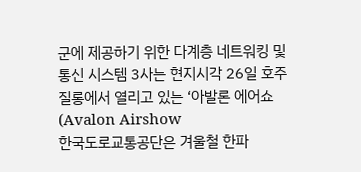군에 제공하기 위한 다계층 네트워킹 및 통신 시스템 3사는 현지시각 26일 호주 질롱에서 열리고 있는 ‘아발론 에어쇼(Avalon Airshow
한국도로교통공단은 겨울철 한파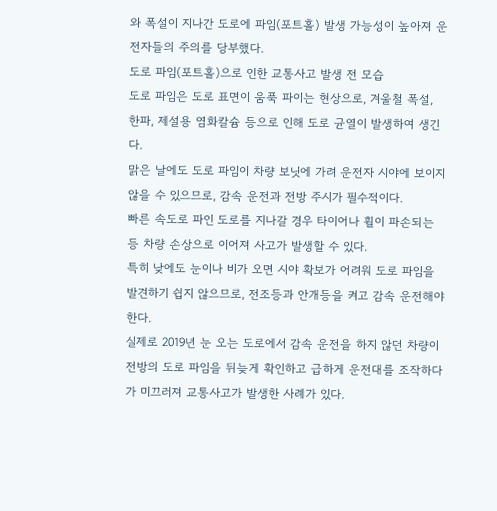와 폭설이 지나간 도로에 파임(포트홀) 발생 가능성이 높아져 운전자들의 주의를 당부했다.
도로 파임(포트홀)으로 인한 교통사고 발생 전 모습
도로 파임은 도로 표면이 움푹 파이는 현상으로, 겨울철 폭설, 한파, 제설용 염화칼슘 등으로 인해 도로 균열이 발생하여 생긴다.
맑은 날에도 도로 파임이 차량 보닛에 가려 운전자 시야에 보이지 않을 수 있으므로, 감속 운전과 전방 주시가 필수적이다.
빠른 속도로 파인 도로를 지나갈 경우 타이어나 휠이 파손되는 등 차량 손상으로 이어져 사고가 발생할 수 있다.
특히 낮에도 눈이나 비가 오면 시야 확보가 어려워 도로 파임을 발견하기 쉽지 않으므로, 전조등과 안개등을 켜고 감속 운전해야 한다.
실제로 2019년 눈 오는 도로에서 감속 운전을 하지 않던 차량이 전방의 도로 파임을 뒤늦게 확인하고 급하게 운전대를 조작하다가 미끄러져 교통사고가 발생한 사례가 있다.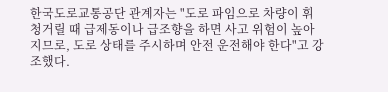한국도로교통공단 관계자는 "도로 파임으로 차량이 휘청거릴 때 급제동이나 급조향을 하면 사고 위험이 높아지므로, 도로 상태를 주시하며 안전 운전해야 한다"고 강조했다.